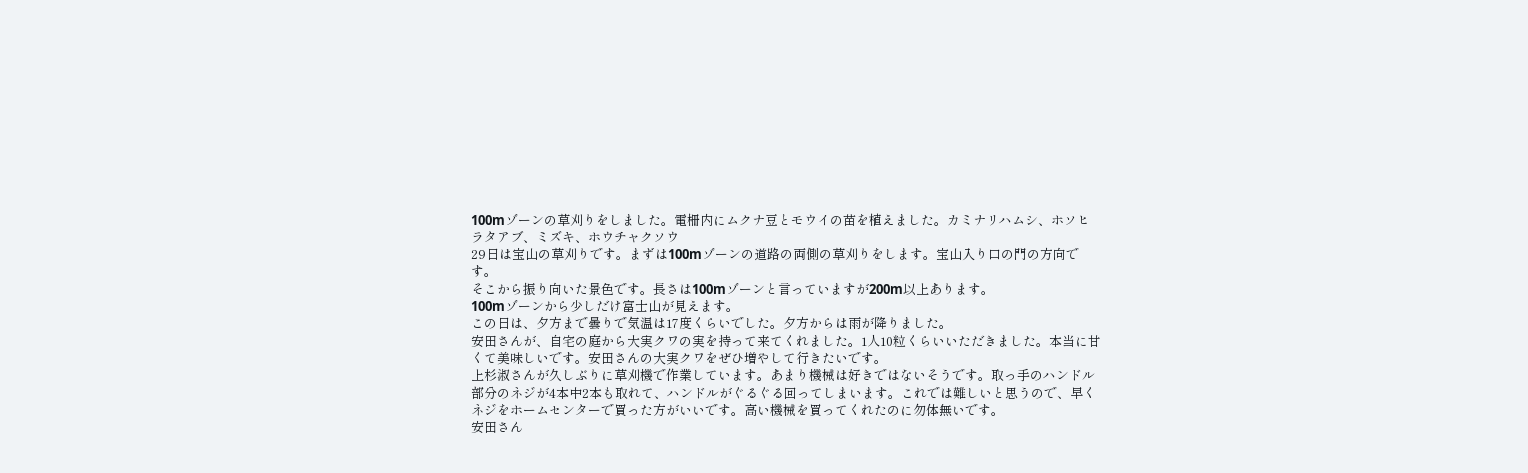100mゾーンの草刈りをしました。電柵内にムクナ豆とモウイの苗を植えました。カミナリハムシ、ホソヒラタアブ、ミズキ、ホウチャクソウ
29日は宝山の草刈りです。まずは100mゾーンの道路の両側の草刈りをします。宝山入り口の門の方向です。
そこから振り向いた景色です。長さは100mゾーンと言っていますが200m以上あります。
100mゾーンから少しだけ富士山が見えます。
この日は、夕方まで曇りで気温は17度くらいでした。夕方からは雨が降りました。
安田さんが、自宅の庭から大実クワの実を持って来てくれました。1人10粒くらいいただきました。本当に甘くて美味しいです。安田さんの大実クワをぜひ増やして行きたいです。
上杉淑さんが久しぶりに草刈機で作業しています。あまり機械は好きではないそうです。取っ手のハンドル部分のネジが4本中2本も取れて、ハンドルがぐるぐる回ってしまいます。これでは難しいと思うので、早くネジをホームセンターで買った方がいいです。高い機械を買ってくれたのに勿体無いです。
安田さん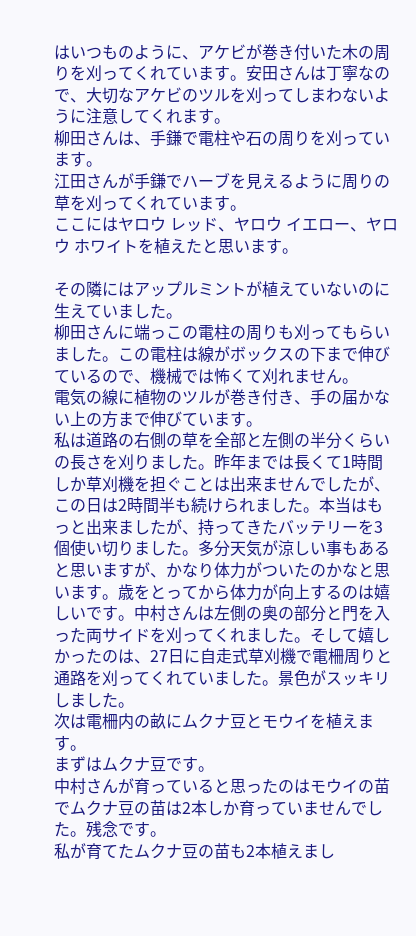はいつものように、アケビが巻き付いた木の周りを刈ってくれています。安田さんは丁寧なので、大切なアケビのツルを刈ってしまわないように注意してくれます。
柳田さんは、手鎌で電柱や石の周りを刈っています。
江田さんが手鎌でハーブを見えるように周りの草を刈ってくれています。
ここにはヤロウ レッド、ヤロウ イエロー、ヤロウ ホワイトを植えたと思います。

その隣にはアップルミントが植えていないのに生えていました。
柳田さんに端っこの電柱の周りも刈ってもらいました。この電柱は線がボックスの下まで伸びているので、機械では怖くて刈れません。
電気の線に植物のツルが巻き付き、手の届かない上の方まで伸びています。
私は道路の右側の草を全部と左側の半分くらいの長さを刈りました。昨年までは長くて1時間しか草刈機を担ぐことは出来ませんでしたが、この日は2時間半も続けられました。本当はもっと出来ましたが、持ってきたバッテリーを3個使い切りました。多分天気が涼しい事もあると思いますが、かなり体力がついたのかなと思います。歳をとってから体力が向上するのは嬉しいです。中村さんは左側の奥の部分と門を入った両サイドを刈ってくれました。そして嬉しかったのは、27日に自走式草刈機で電柵周りと通路を刈ってくれていました。景色がスッキリしました。
次は電柵内の畝にムクナ豆とモウイを植えます。
まずはムクナ豆です。
中村さんが育っていると思ったのはモウイの苗でムクナ豆の苗は2本しか育っていませんでした。残念です。
私が育てたムクナ豆の苗も2本植えまし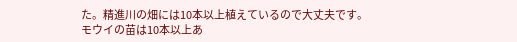た。精進川の畑には10本以上植えているので大丈夫です。
モウイの苗は10本以上あ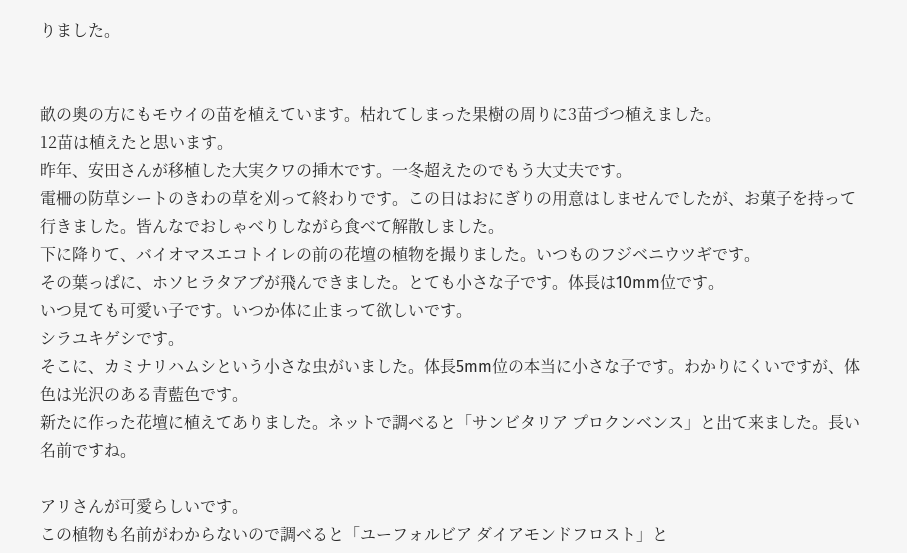りました。


畝の奥の方にもモウイの苗を植えています。枯れてしまった果樹の周りに3苗づつ植えました。
12苗は植えたと思います。
昨年、安田さんが移植した大実クワの挿木です。一冬超えたのでもう大丈夫です。
電柵の防草シートのきわの草を刈って終わりです。この日はおにぎりの用意はしませんでしたが、お菓子を持って行きました。皆んなでおしゃべりしながら食べて解散しました。
下に降りて、バイオマスエコトイレの前の花壇の植物を撮りました。いつものフジベニウツギです。
その葉っぱに、ホソヒラタアブが飛んできました。とても小さな子です。体長は10mm位です。
いつ見ても可愛い子です。いつか体に止まって欲しいです。
シラユキゲシです。
そこに、カミナリハムシという小さな虫がいました。体長5mm位の本当に小さな子です。わかりにくいですが、体色は光沢のある青藍色です。
新たに作った花壇に植えてありました。ネットで調べると「サンビタリア プロクンベンス」と出て来ました。長い名前ですね。

アリさんが可愛らしいです。
この植物も名前がわからないので調べると「ユーフォルビア ダイアモンドフロスト」と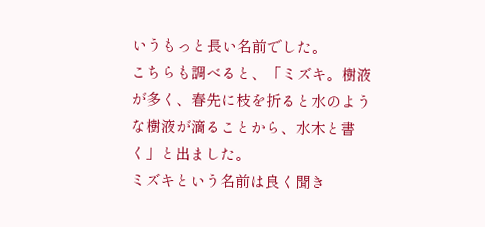いうもっと長い名前でした。
こちらも調べると、「ミズキ。樹液が多く、春先に枝を折ると水のような樹液が滴ることから、水木と書く」と出ました。
ミズキという名前は良く聞き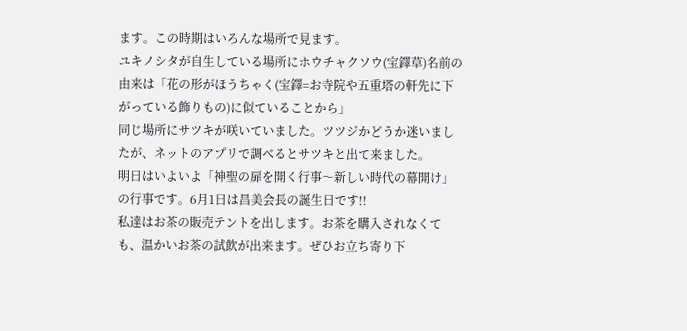ます。この時期はいろんな場所で見ます。
ユキノシタが自生している場所にホウチャクソウ(宝鐸草)名前の由来は「花の形がほうちゃく(宝鐸=お寺院や五重塔の軒先に下がっている飾りもの)に似ていることから」
同じ場所にサツキが咲いていました。ツツジかどうか迷いましたが、ネットのアプリで調べるとサツキと出て来ました。
明日はいよいよ「神聖の扉を開く行事〜新しい時代の幕開け」の行事です。6月1日は昌美会長の誕生日です!!
私達はお茶の販売テントを出します。お茶を購入されなくても、温かいお茶の試飲が出来ます。ぜひお立ち寄り下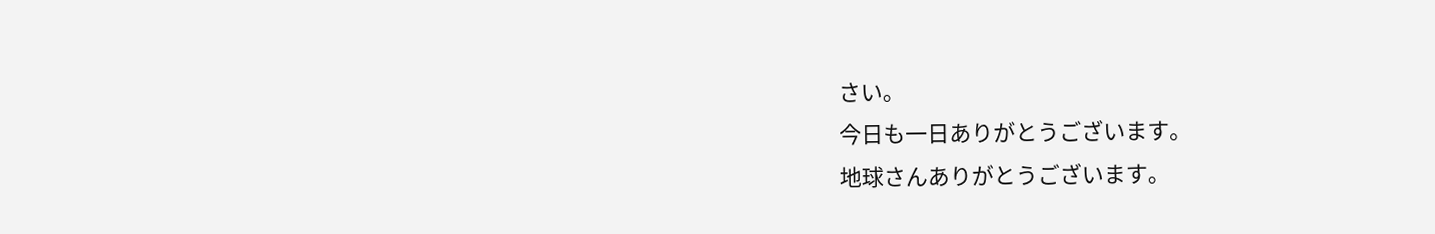さい。
今日も一日ありがとうございます。
地球さんありがとうございます。